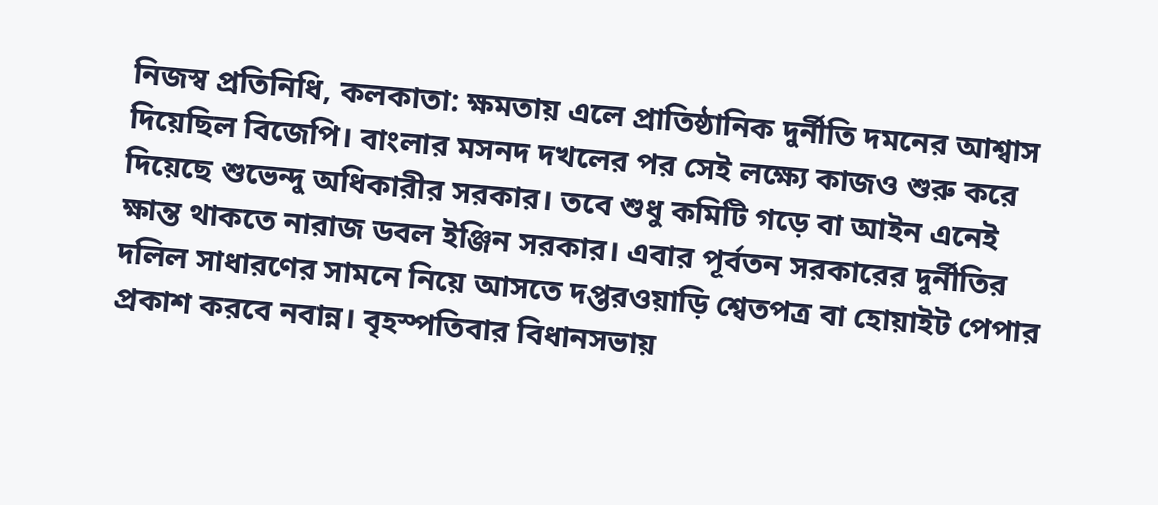নিজস্ব প্রতিনিধি, কলকাতা: ক্ষমতায় এলে প্রাতিষ্ঠানিক দুর্নীতি দমনের আশ্বাস দিয়েছিল বিজেপি। বাংলার মসনদ দখলের পর সেই লক্ষ্যে কাজও শুরু করে দিয়েছে শুভেন্দু অধিকারীর সরকার। তবে শুধু কমিটি গড়ে বা আইন এনেই ক্ষান্ত থাকতে নারাজ ডবল ইঞ্জিন সরকার। এবার পূর্বতন সরকারের দুর্নীতির দলিল সাধারণের সামনে নিয়ে আসতে দপ্তরওয়াড়ি শ্বেতপত্র বা হোয়াইট পেপার প্রকাশ করবে নবান্ন। বৃহস্পতিবার বিধানসভায়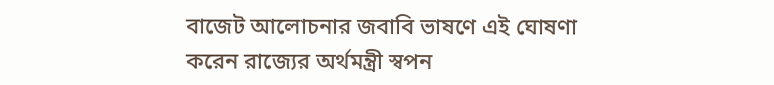বাজেট আলোচনার জবাবি ভাষণে এই ঘোষণা করেন রাজ্যের অর্থমন্ত্রী স্বপন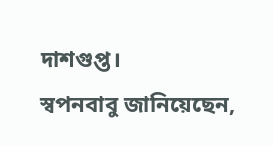দাশগুপ্ত।
স্বপনবাবু জানিয়েছেন,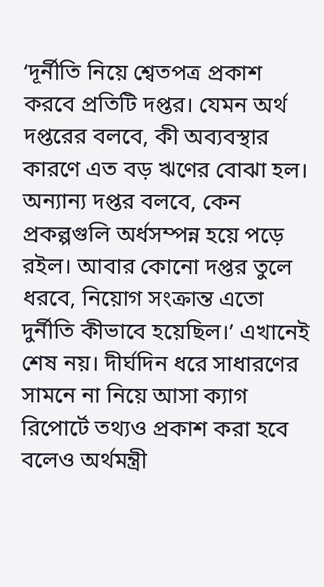‘দূর্নীতি নিয়ে শ্বেতপত্র প্রকাশ করবে প্রতিটি দপ্তর। যেমন অর্থ দপ্তরের বলবে, কী অব্যবস্থার কারণে এত বড় ঋণের বোঝা হল। অন্যান্য দপ্তর বলবে, কেন প্রকল্পগুলি অর্ধসম্পন্ন হয়ে পড়ে রইল। আবার কোনো দপ্তর তুলে ধরবে, নিয়োগ সংক্রান্ত এতো দুর্নীতি কীভাবে হয়েছিল।’ এখানেই শেষ নয়। দীর্ঘদিন ধরে সাধারণের সামনে না নিয়ে আসা ক্যাগ রিপোর্টে তথ্যও প্রকাশ করা হবে বলেও অর্থমন্ত্রী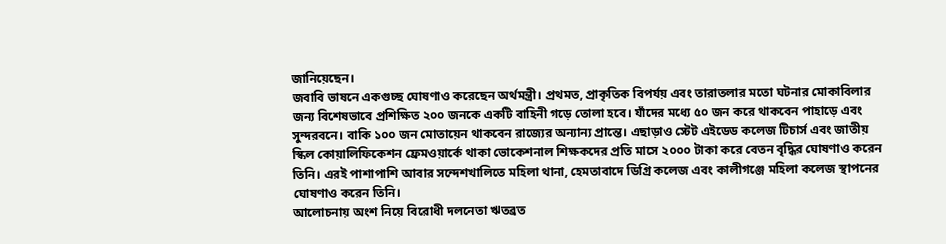জানিয়েছেন।
জবাবি ভাষনে একগুচ্ছ ঘোষণাও করেছেন অর্থমন্ত্রী। প্রথমত, প্রাকৃতিক বিপর্যয় এবং তারাতলার মতো ঘটনার মোকাবিলার জন্য বিশেষভাবে প্রশিক্ষিত ২০০ জনকে একটি বাহিনী গড়ে তোলা হবে। যাঁদের মধ্যে ৫০ জন করে থাকবেন পাহাড়ে এবং সুন্দরবনে। বাকি ১০০ জন মোতায়েন থাকবেন রাজ্যের অন্যান্য প্রান্তে। এছাড়াও স্টেট এইডেড কলেজ টিচার্স এবং জাতীয় স্কিল কোয়ালিফিকেশন ফ্রেমওয়ার্কে থাকা ভোকেশনাল শিক্ষকদের প্রতি মাসে ২০০০ টাকা করে বেতন বৃদ্ধির ঘোষণাও করেন তিনি। এরই পাশাপাশি আবার সন্দেশখালিতে মহিলা থানা, হেমতাবাদে ডিগ্রি কলেজ এবং কালীগঞ্জে মহিলা কলেজ স্থাপনের ঘোষণাও করেন তিনি।
আলোচনায় অংশ নিয়ে বিরোধী দলনেতা ঋতব্রত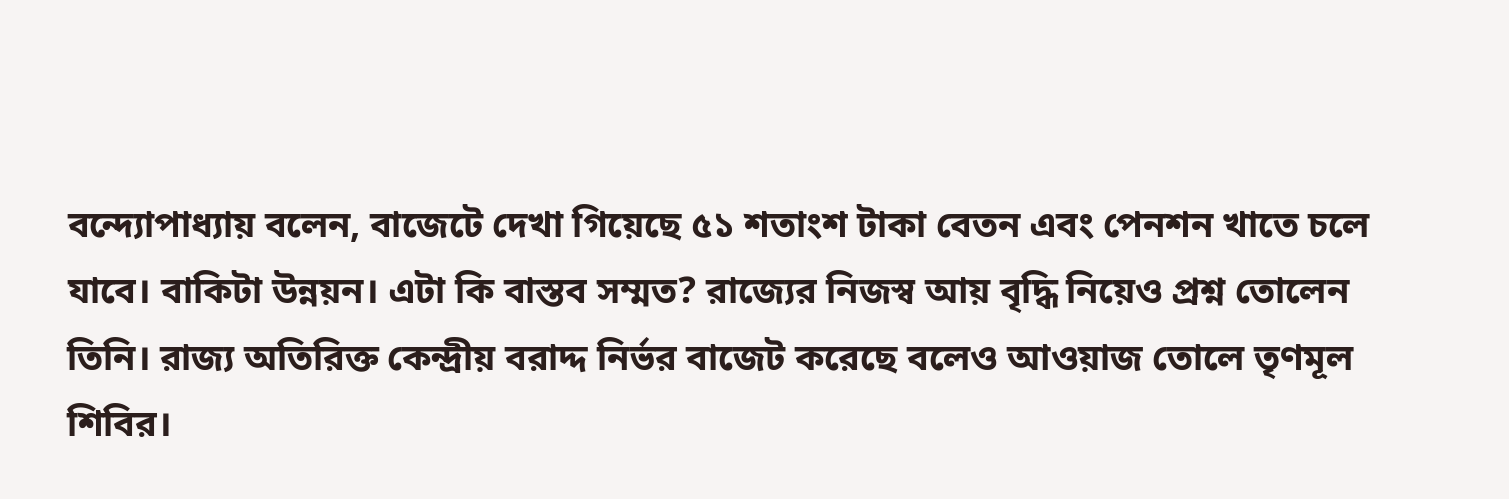বন্দ্যোপাধ্যায় বলেন, বাজেটে দেখা গিয়েছে ৫১ শতাংশ টাকা বেতন এবং পেনশন খাতে চলে যাবে। বাকিটা উন্নয়ন। এটা কি বাস্তব সম্মত? রাজ্যের নিজস্ব আয় বৃদ্ধি নিয়েও প্রশ্ন তোলেন তিনি। রাজ্য অতিরিক্ত কেন্দ্রীয় বরাদ্দ নির্ভর বাজেট করেছে বলেও আওয়াজ তোলে তৃণমূল শিবির।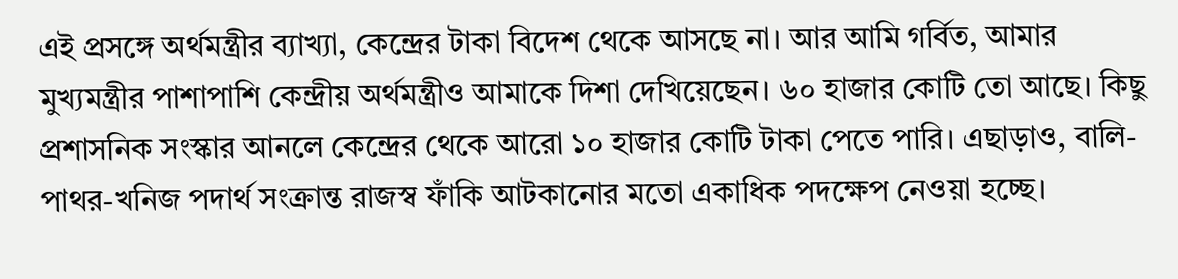এই প্রসঙ্গে অর্থমন্ত্রীর ব্যাখ্যা, কেন্দ্রের টাকা বিদেশ থেকে আসছে না। আর আমি গর্বিত, আমার মুখ্যমন্ত্রীর পাশাপাশি কেন্দ্রীয় অর্থমন্ত্রীও আমাকে দিশা দেখিয়েছেন। ৬০ হাজার কোটি তো আছে। কিছু প্রশাসনিক সংস্কার আনলে কেন্দ্রের থেকে আরো ১০ হাজার কোটি টাকা পেতে পারি। এছাড়াও, বালি-পাথর-খনিজ পদার্থ সংক্রান্ত রাজস্ব ফাঁকি আটকানোর মতো একাধিক পদক্ষেপ নেওয়া হচ্ছে।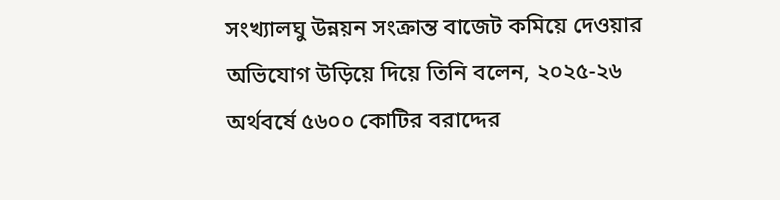সংখ্যালঘু উন্নয়ন সংক্রান্ত বাজেট কমিয়ে দেওয়ার অভিযোগ উড়িয়ে দিয়ে তিনি বলেন, ২০২৫-২৬ অর্থবর্ষে ৫৬০০ কোটির বরাদ্দের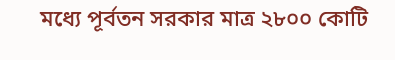মধ্যে পূর্বতন সরকার মাত্র ২৮০০ কোটি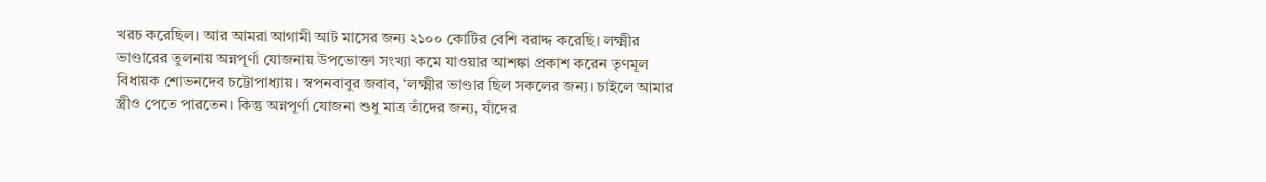খরচ করেছিল। আর আমরা আগামী আট মাসের জন্য ২১০০ কোটির বেশি বরাদ্দ করেছি। লক্ষ্মীর ভাণ্ডারের তুলনায় অন্নপূর্ণা যোজনায় উপভোক্তা সংখ্যা কমে যাওয়ার আশঙ্কা প্রকাশ করেন তৃণমূল বিধায়ক শোভনদেব চট্টোপাধ্যায়। স্বপনবাবুর জবাব, ‘লক্ষ্মীর ভাণ্ডার ছিল সকলের জন্য। চাইলে আমার স্ত্রীও পেতে পারতেন। কিন্তু অন্নপূর্ণা যোজনা শুধু মাত্র তাঁদের জন্য, যাঁদের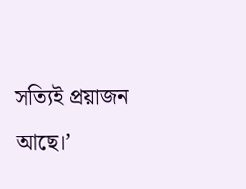সত্যিই প্রয়াজন আছে।’